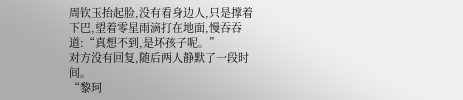周钦玉抬起脸,没有看身边人,只是撑着下巴,望着零星雨滴打在地面,慢吞吞道:“真想不到,是坏孩子呢。”
对方没有回复,随后两人静默了一段时间。
“黎珂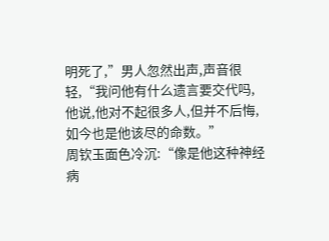明死了,”男人忽然出声,声音很轻,“我问他有什么遗言要交代吗,他说,他对不起很多人,但并不后悔,如今也是他该尽的命数。”
周钦玉面色冷沉:“像是他这种神经病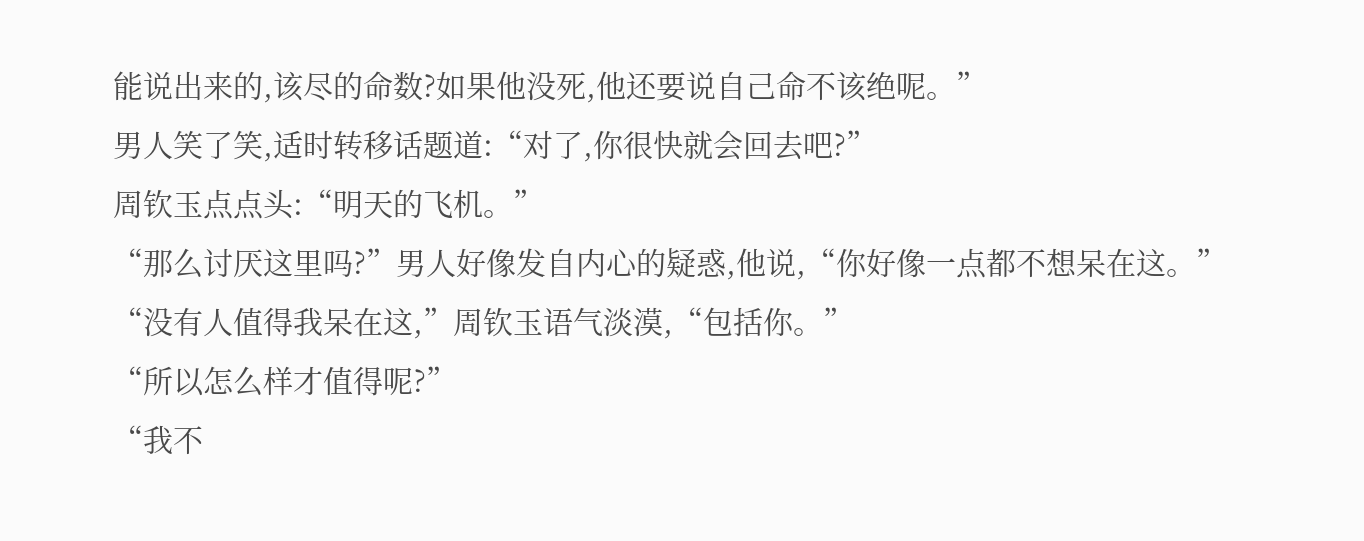能说出来的,该尽的命数?如果他没死,他还要说自己命不该绝呢。”
男人笑了笑,适时转移话题道:“对了,你很快就会回去吧?”
周钦玉点点头:“明天的飞机。”
“那么讨厌这里吗?”男人好像发自内心的疑惑,他说,“你好像一点都不想呆在这。”
“没有人值得我呆在这,”周钦玉语气淡漠,“包括你。”
“所以怎么样才值得呢?”
“我不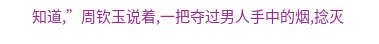知道,”周钦玉说着,一把夺过男人手中的烟,捻灭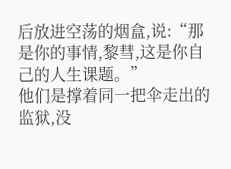后放进空荡的烟盒,说:“那是你的事情,黎彗,这是你自己的人生课题。”
他们是撑着同一把伞走出的监狱,没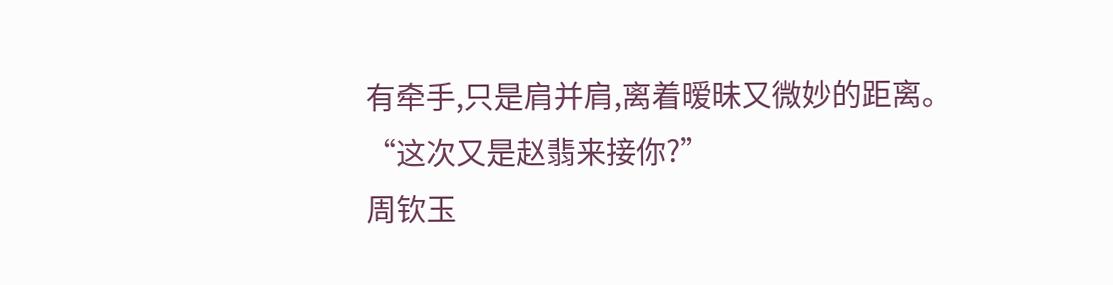有牵手,只是肩并肩,离着暧昧又微妙的距离。
“这次又是赵翡来接你?”
周钦玉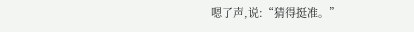嗯了声,说:“猜得挺准。”